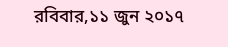রবিবার,১১ জুন ২০১৭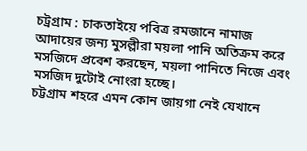চট্রগ্রাম : চাকতাইয়ে পবিত্র রমজানে নামাজ আদায়ের জন্য মুসল্লীরা ময়লা পানি অতিক্রম করে মসজিদে প্রবেশ করছেন, ময়লা পানিতে নিজে এবং মসজিদ দুটোই নোংরা হচ্ছে।
চট্টগ্রাম শহরে এমন কোন জায়গা নেই যেখানে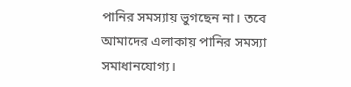পানির সমস্যায় ভুগছেন না। তবে আমাদের এলাকায় পানির সমস্যা সমাধানযোগ্য।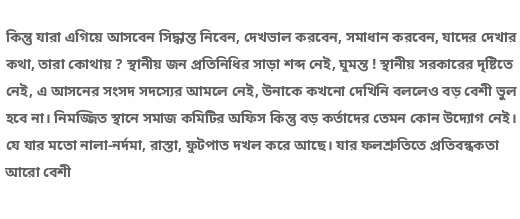কিন্তু যারা এগিয়ে আসবেন সিদ্ধান্ত নিবেন, দেখভাল করবেন, সমাধান করবেন, যাদের দেখার কথা, তারা কোথায় ? স্থানীয় জন প্রতিনিধির সাড়া শব্দ নেই, ঘুমন্ত ! স্থানীয় সরকারের দৃষ্টিতে নেই, এ আসনের সংসদ সদস্যের আমলে নেই, উনাকে কখনো দেখিনি বললেও বড় বেশী ভুল হবে না। নিমজ্জিত স্থানে সমাজ কমিটির অফিস কিন্তু বড় কর্তাদের তেমন কোন উদ্যোগ নেই। যে যার মতো নালা-নর্দমা, রাস্তা, ফুটপাত দখল করে আছে। যার ফলশ্রুতিতে প্রতিবন্ধকতা আরো বেশী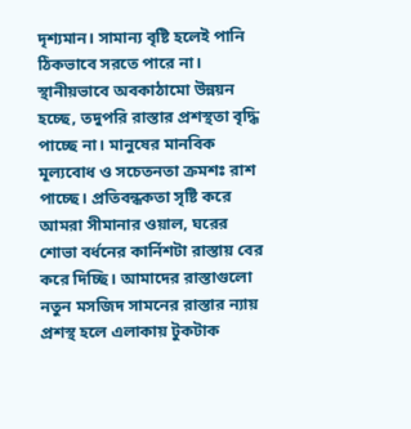দৃশ্যমান। সামান্য বৃষ্টি হলেই পানি ঠিকভাবে সরতে পারে না। স্থানীয়ভাবে অবকাঠামো উন্নয়ন হচ্ছে, তদুপরি রাস্তার প্রশস্থতা বৃদ্ধি পাচ্ছে না। মানুষের মানবিক মূল্যবোধ ও সচেতনতা ক্রমশঃ রাশ পাচ্ছে। প্রতিবন্ধকতা সৃষ্টি করে আমরা সীমানার ওয়াল, ঘরের শোভা বর্ধনের কার্নিশটা রাস্তায় বের করে দিচ্ছি। আমাদের রাস্তাগুলো নতুন মসজিদ সামনের রাস্তার ন্যায় প্রশস্থ হলে এলাকায় টুকটাক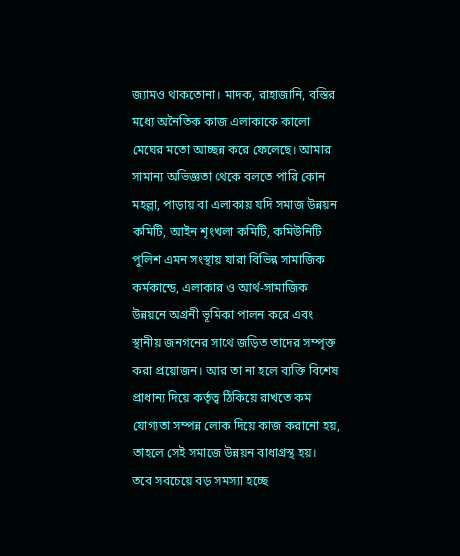জ্যামও থাকতোনা। মাদক, রাহাজানি, বস্তির মধ্যে অনৈতিক কাজ এলাকাকে কালো মেঘের মতো আচ্ছন্ন করে ফেলেছে। আমার সামান্য অভিজ্ঞতা থেকে বলতে পারি কোন মহল্লা, পাড়ায় বা এলাকায় যদি সমাজ উন্নয়ন কমিটি, আইন শৃংখলা কমিটি, কমিউনিটি পুলিশ এমন সংস্থায় যারা বিভিন্ন সামাজিক কর্মকান্ডে, এলাকার ও আর্থ-সামাজিক উন্নয়নে অগ্রনী ভূমিকা পালন করে এবং স্থানীয় জনগনের সাথে জড়িত তাদের সম্পৃক্ত করা প্রয়োজন। আর তা না হলে ব্যক্তি বিশেষ প্রাধান্য দিয়ে কর্তৃত্ব ঠিকিয়ে রাখতে কম যোগ্যতা সম্পন্ন লোক দিয়ে কাজ করানো হয়, তাহলে সেই সমাজে উন্নয়ন বাধাগ্রস্থ হয়।
তবে সবচেয়ে বড় সমস্যা হচ্ছে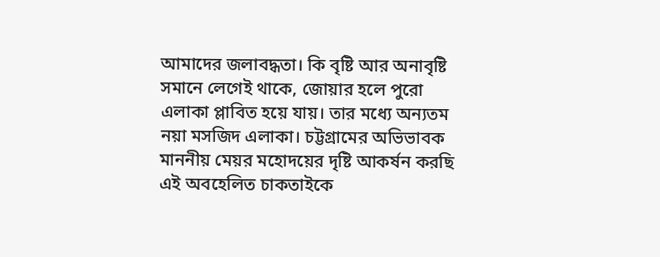আমাদের জলাবদ্ধতা। কি বৃষ্টি আর অনাবৃষ্টি সমানে লেগেই থাকে, জোয়ার হলে পুরো এলাকা প্লাবিত হয়ে যায়। তার মধ্যে অন্যতম নয়া মসজিদ এলাকা। চট্টগ্রামের অভিভাবক মাননীয় মেয়র মহোদয়ের দৃষ্টি আকর্ষন করছি এই অবহেলিত চাকতাইকে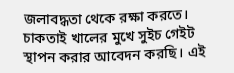জলাবদ্ধতা থেকে রক্ষা করতে। চাকতাই খালের মুখে সুইচ গেইট স্থাপন করার আবেদন করছি। এই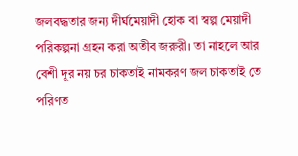জলবদ্ধতার জন্য দীর্ঘমেয়াদী হোক বা স্বল্প মেয়াদী পরিকল্পনা গ্রহন করা অতীব জরুরী। তা নাহলে আর বেশী দূর নয় চর চাকতাই নামকরণ জল চাকতাই তে পরিণত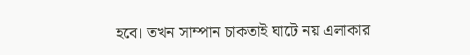হবে। তখন সাম্পান চাকতাই ঘাটে নয় এলাকার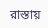রাস্তায়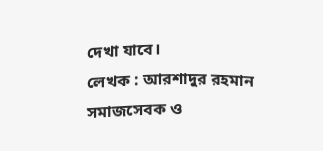দেখা যাবে।
লেখক : আরশাদুর রহমান
সমাজসেবক ও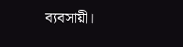ব্যবসায়ী।